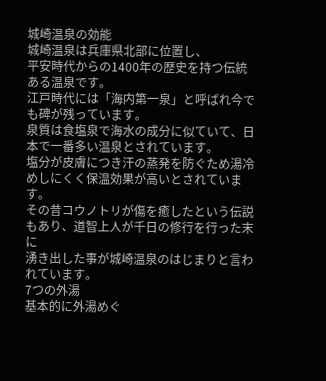城崎温泉の効能
城崎温泉は兵庫県北部に位置し、
平安時代からの1400年の歴史を持つ伝統ある温泉です。
江戸時代には「海内第一泉」と呼ばれ今でも碑が残っています。
泉質は食塩泉で海水の成分に似ていて、日本で一番多い温泉とされています。
塩分が皮膚につき汗の蒸発を防ぐため湯冷めしにくく保温効果が高いとされています。
その昔コウノトリが傷を癒したという伝説もあり、道智上人が千日の修行を行った末に
湧き出した事が城崎温泉のはじまりと言われています。
7つの外湯
基本的に外湯めぐ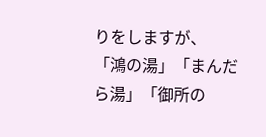りをしますが、
「鴻の湯」「まんだら湯」「御所の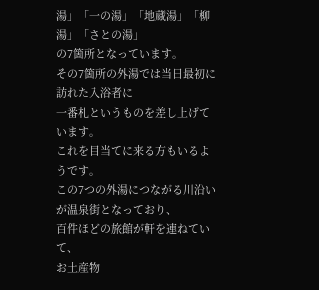湯」「一の湯」「地蔵湯」「柳湯」「さとの湯」
の7箇所となっています。
その7箇所の外湯では当日最初に訪れた入浴者に
一番札というものを差し上げています。
これを目当てに来る方もいるようです。
この7つの外湯につながる川沿いが温泉街となっており、
百件ほどの旅館が軒を連ねていて、
お土産物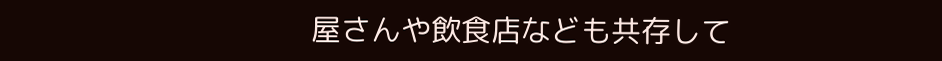屋さんや飲食店なども共存して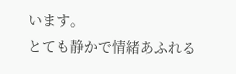います。
とても静かで情緒あふれる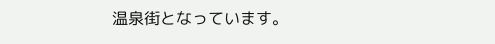温泉街となっています。